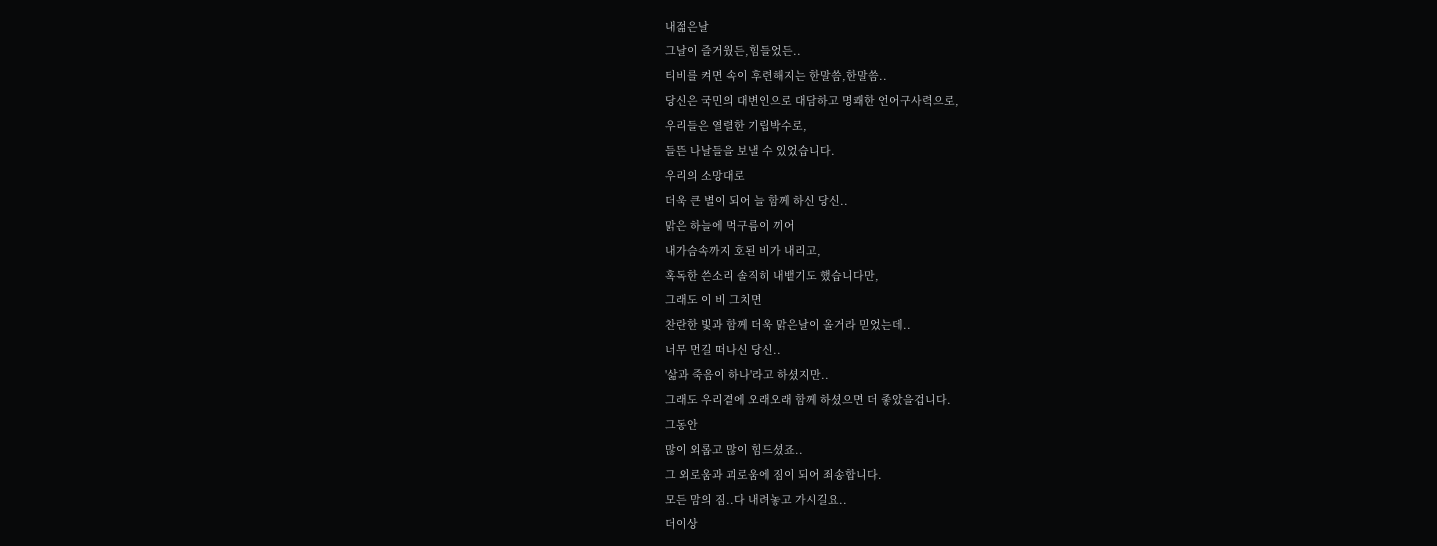내젊은날
그날이 즐거웠든,힘들었든..
티비를 켜면 속이 후련해지는 한말씀,한말씀..
당신은 국민의 대변인으로 대담하고 명쾌한 언어구사력으로,
우리들은 열렬한 기립박수로,
들뜬 나날들을 보낼 수 있었습니다.
우리의 소망대로
더욱 큰 별이 되어 늘 함께 하신 당신..
맑은 하늘에 먹구름이 끼어
내가슴속까지 호된 비가 내리고,
혹독한 쓴소리 솔직히 내뱉기도 했습니다만,
그래도 이 비 그치면
찬란한 빛과 함께 더욱 맑은날이 올거라 믿었는데..
너무 먼길 떠나신 당신..
'삶과 죽음이 하나'라고 하셨지만..
그래도 우리곁에 오래오래 함께 하셨으면 더 좋았을겁니다.
그동안
많이 외롭고 많이 힘드셨죠..
그 외로움과 괴로움에 짐이 되어 죄송합니다.
모든 맘의 짐..다 내려놓고 가시길요..
더이상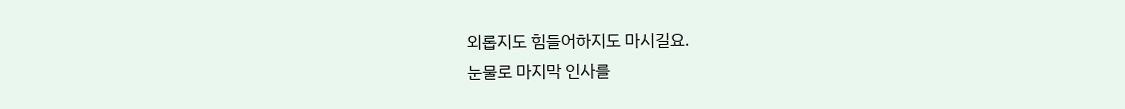외롭지도 힘들어하지도 마시길요.
눈물로 마지막 인사를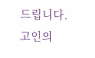드립니다.
고인의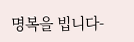명복을 빕니다-